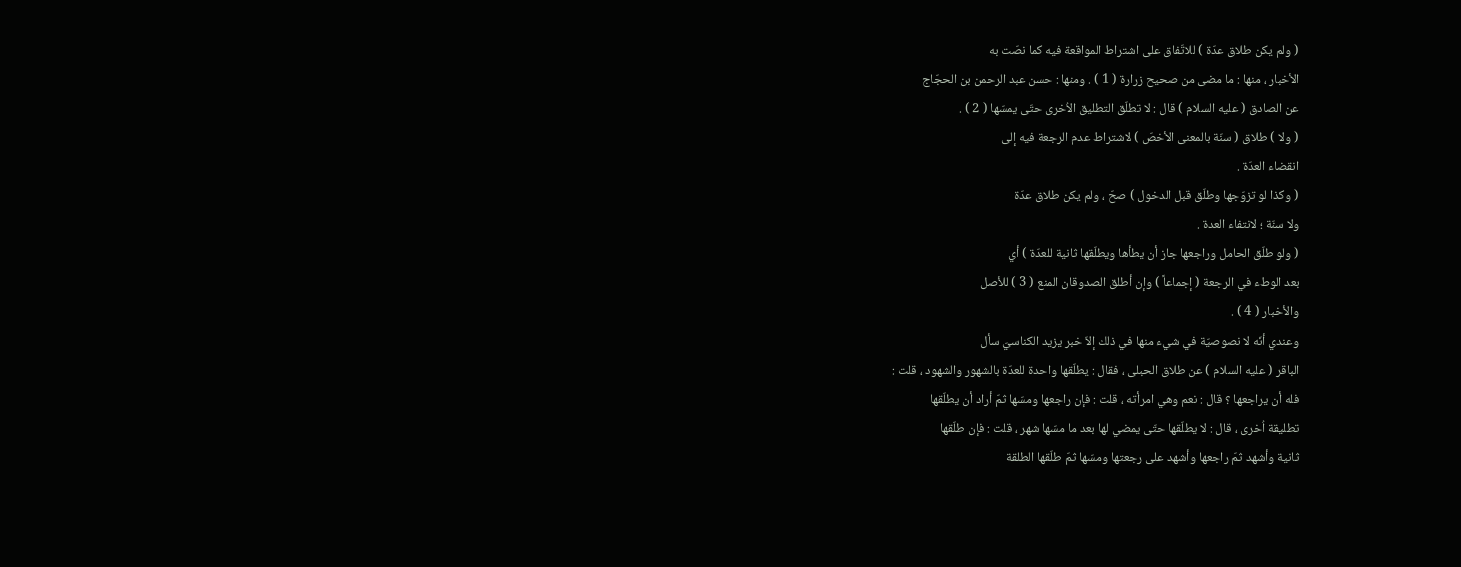( ولم يكن طلاق عدّة ) للاتّفاق على اشتراط المواقعة فيه كما نصّت به
الأخبار ، منها : ما مضى من صحيح زرارة ( 1 ) . ومنها : حسن عبد الرحمن بن الحجّاج
عن الصادق ( عليه السلام ) قال : لا تطلّق التطليق الاُخرى حتّى يمسّها ( 2 ) .
( ولا ) طلاق ( سنّة بالمعنى الأخصّ ) لاشتراط عدم الرجعة فيه إلى
انقضاء العدّة .
( وكذا لو تزوّجها وطلّق قبل الدخول ) صحّ ، ولم يكن طلاق عدّة
ولا سنّة ؛ لانتفاء العدة .
( ولو طلّق الحامل وراجعها جاز أن يطأها ويطلّقها ثانية للعدّة ) أي
بعد الوطء في الرجعة ( إجماعاً ) وإن أطلق الصدوقان المنع ( 3 ) للأصل
والأخبار ( 4 ) .
وعندي أنّه لا نصوصيّة في شيء منها في ذلك إلاّ خبر يزيد الكناسيّ سأل
الباقر ( عليه السلام ) عن طلاق الحبلى ، فقال : يطلّقها واحدة للعدّة بالشهور والشهود ، قلت :
فله أن يراجعها ؟ قال : نعم وهي امرأته ، قلت : فإن راجعها ومسّها ثمّ أراد أن يطلّقها
تطليقة اُخرى ، قال : لا يطلّقها حتّى يمضي لها بعد ما مسّها شهر ، قلت : فإن طلّقها
ثانية وأشهد ثمّ راجعها وأشهد على رجعتها ومسّها ثمّ طلّقها الطلقة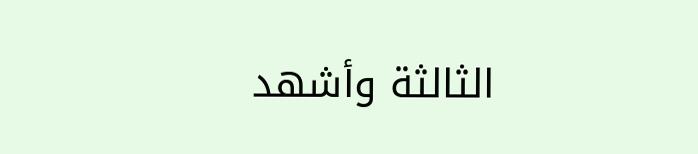الثالثة وأشهد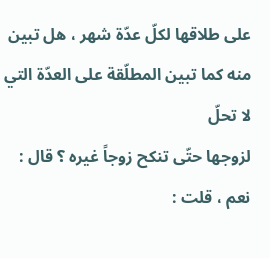على طلاقها لكلّ عدّة شهر ، هل تبين منه كما تبين المطلّقة على العدّة التي لا تحلّ
لزوجها حتّى تنكح زوجاً غيره ؟ قال : نعم ، قلت :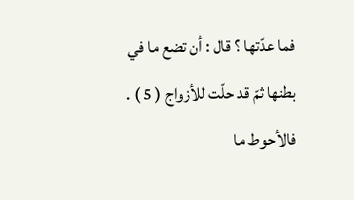فما عدّتها ؟ قال : أن تضع ما في
بطنها ثمّ قد حلّت للأزواج ( 5 ) .
فالأحوط ما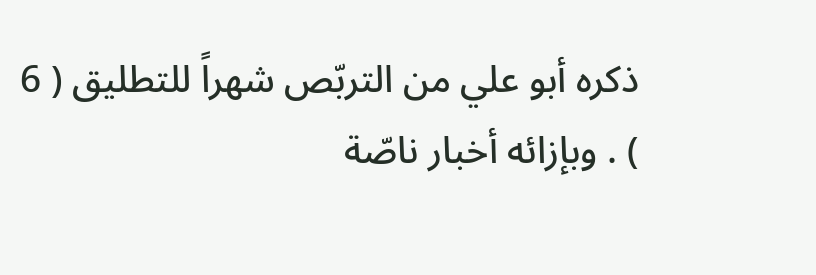ذكره أبو علي من التربّص شهراً للتطليق ( 6 ) . وبإزائه أخبار ناصّة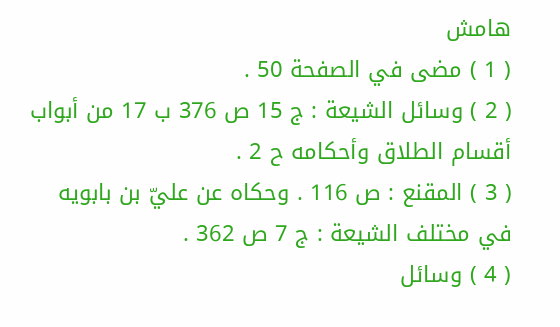هامش
( 1 ) مضى في الصفحة 50 .
( 2 ) وسائل الشيعة : ج 15 ص 376 ب 17 من أبواب أقسام الطلاق وأحكامه ح 2 .
( 3 ) المقنع : ص 116 . وحكاه عن عليّ بن بابويه في مختلف الشيعة : ج 7 ص 362 .
( 4 ) وسائل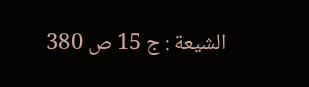الشيعة : ج 15 ص 380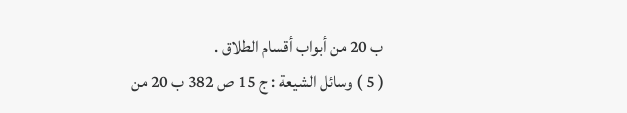ب 20 من أبواب أقسام الطلاق .
( 5 ) وسائل الشيعة : ج 15 ص 382 ب 20 من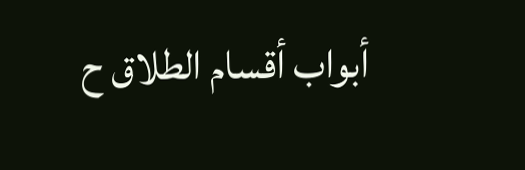أبواب أقسام الطلاق ح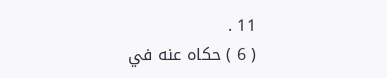11 .
( 6 ) حكاه عنه في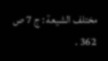مختلف الشيعة : ج 7 ص 362 .